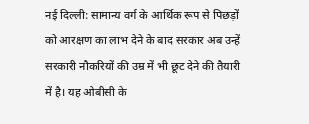नई दिल्ली: सामान्य वर्ग के आर्थिक रूप से पिछड़ों को आरक्षण का लाभ देने के बाद सरकार अब उन्हें सरकारी नौकरियों की उम्र में भी छूट देने की तैयारी में है। यह ओबीसी के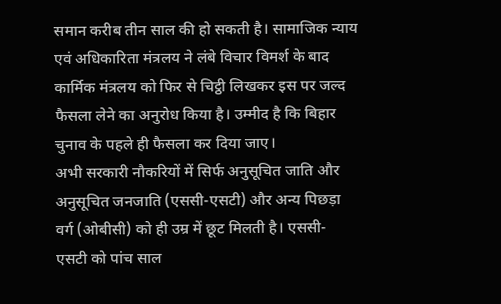समान करीब तीन साल की हो सकती है। सामाजिक न्याय एवं अधिकारिता मंत्रलय ने लंबे विचार विमर्श के बाद कार्मिक मंत्रलय को फिर से चिट्ठी लिखकर इस पर जल्द फैसला लेने का अनुरोध किया है। उम्मीद है कि बिहार चुनाव के पहले ही फैसला कर दिया जाए।
अभी सरकारी नौकरियों में सिर्फ अनुसूचित जाति और अनुसूचित जनजाति (एससी-एसटी) और अन्य पिछड़ा वर्ग (ओबीसी) को ही उम्र में छूट मिलती है। एससी- एसटी को पांच साल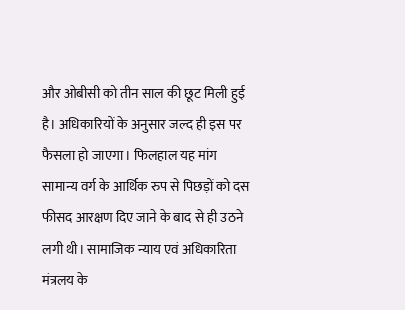और ओबीसी को तीन साल की छूट मिली हुई है। अधिकारियों के अनुसार जल्द ही इस पर फैसला हो जाएगा। फिलहाल यह मांग सामान्य वर्ग के आर्थिक रुप से पिछड़ों को दस फीसद आरक्षण दिए जाने के बाद से ही उठने लगी थी। सामाजिक न्याय एवं अधिकारिता मंत्रलय के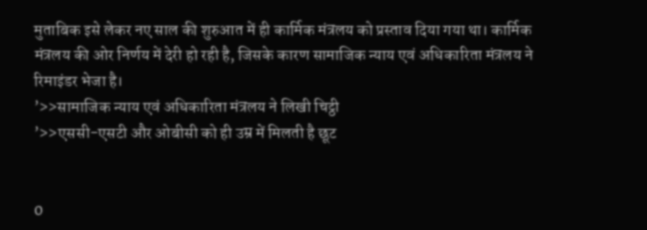मुताबिक इसे लेकर नए साल की शुरुआत में ही कार्मिक मंत्रलय को प्रस्ताव दिया गया था। कार्मिक मंत्रलय की ओर निर्णय में देरी हो रही है, जिसके कारण सामाजिक न्याय एवं अधिकारिता मंत्रलय ने रिमाइंडर भेजा है।
’>>सामाजिक न्याय एवं अधिकारिता मंत्रलय ने लिखी चिट्ठी
’>>एससी-एसटी और ओबीसी को ही उम्र में मिलती है छूट


0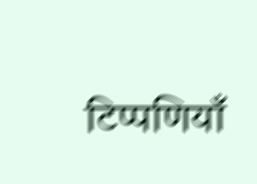टिप्पणियाँ